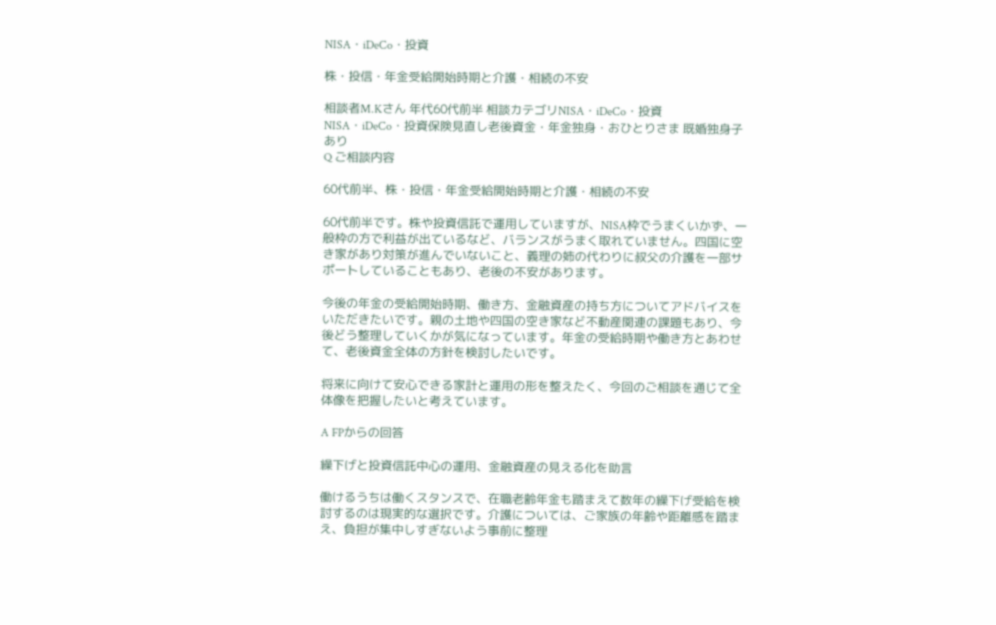NISA・iDeCo・投資

株・投信・年金受給開始時期と介護・相続の不安

相談者M.Kさん 年代60代前半 相談カテゴリNISA・iDeCo・投資
NISA・iDeCo・投資保険見直し老後資金・年金独身・おひとりさま 既婚独身子あり
Q ご相談内容

60代前半、株・投信・年金受給開始時期と介護・相続の不安

60代前半です。株や投資信託で運用していますが、NISA枠でうまくいかず、一般枠の方で利益が出ているなど、バランスがうまく取れていません。四国に空き家があり対策が進んでいないこと、義理の姉の代わりに叔父の介護を一部サポートしていることもあり、老後の不安があります。

今後の年金の受給開始時期、働き方、金融資産の持ち方についてアドバイスをいただきたいです。親の土地や四国の空き家など不動産関連の課題もあり、今後どう整理していくかが気になっています。年金の受給時期や働き方とあわせて、老後資金全体の方針を検討したいです。

将来に向けて安心できる家計と運用の形を整えたく、今回のご相談を通じて全体像を把握したいと考えています。

A FPからの回答

繰下げと投資信託中心の運用、金融資産の見える化を助言

働けるうちは働くスタンスで、在職老齢年金も踏まえて数年の繰下げ受給を検討するのは現実的な選択です。介護については、ご家族の年齢や距離感を踏まえ、負担が集中しすぎないよう事前に整理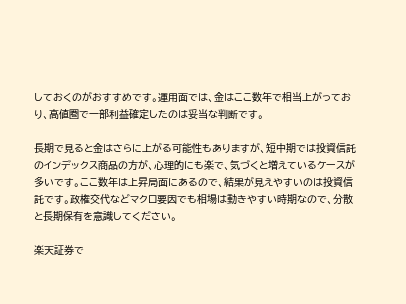しておくのがおすすめです。運用面では、金はここ数年で相当上がっており、高値圏で一部利益確定したのは妥当な判断です。

長期で見ると金はさらに上がる可能性もありますが、短中期では投資信託のインデックス商品の方が、心理的にも楽で、気づくと増えているケースが多いです。ここ数年は上昇局面にあるので、結果が見えやすいのは投資信託です。政権交代などマクロ要因でも相場は動きやすい時期なので、分散と長期保有を意識してください。

楽天証券で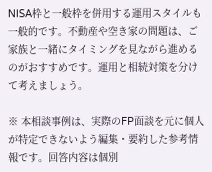NISA枠と一般枠を併用する運用スタイルも一般的です。不動産や空き家の問題は、ご家族と一緒にタイミングを見ながら進めるのがおすすめです。運用と相続対策を分けて考えましょう。

※ 本相談事例は、実際のFP面談を元に個人が特定できないよう編集・要約した参考情報です。回答内容は個別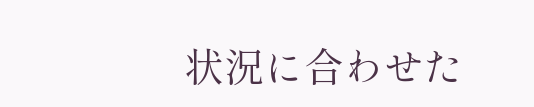状況に合わせた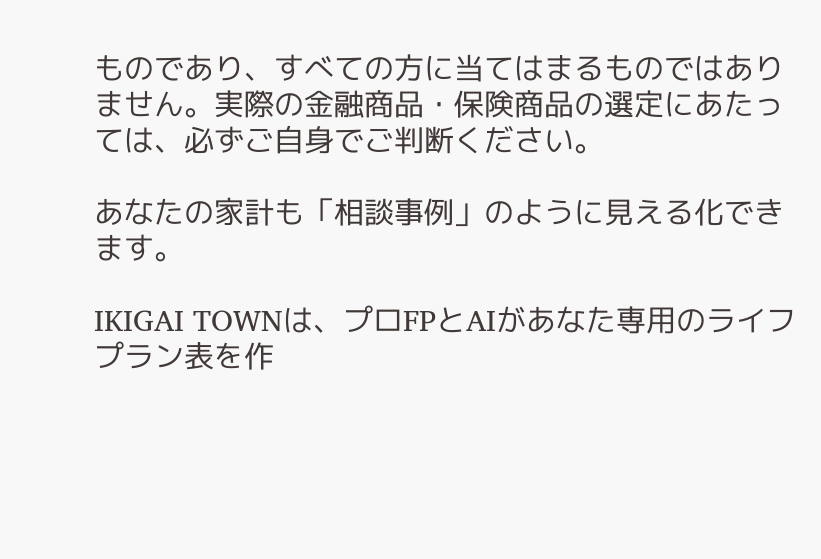ものであり、すべての方に当てはまるものではありません。実際の金融商品・保険商品の選定にあたっては、必ずご自身でご判断ください。

あなたの家計も「相談事例」のように見える化できます。

IKIGAI TOWNは、プロFPとAIがあなた専用のライフプラン表を作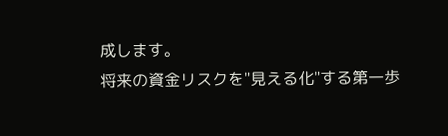成します。
将来の資金リスクを"見える化"する第一歩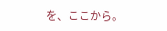を、ここから。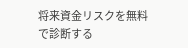将来資金リスクを無料で診断する